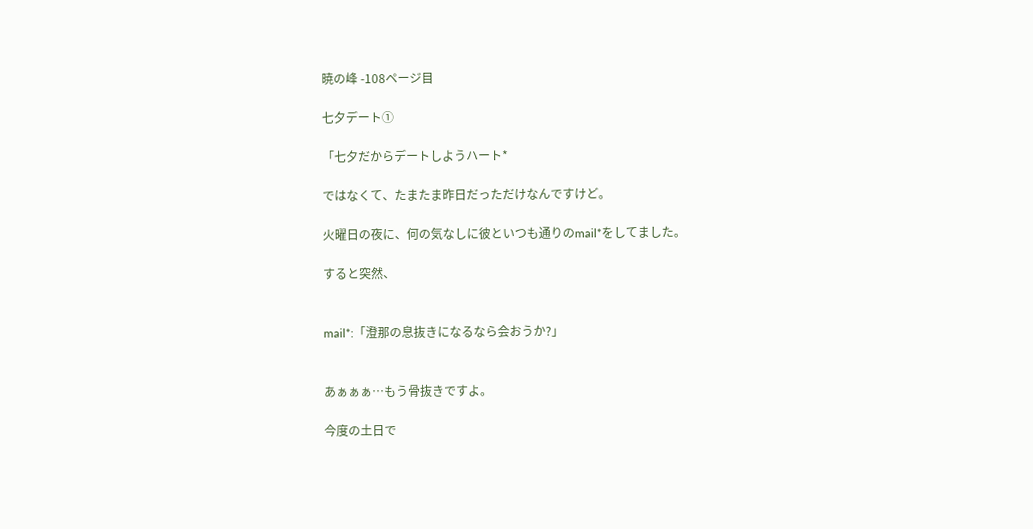暁の峰 -108ページ目

七夕デート①

「七夕だからデートしようハート*

ではなくて、たまたま昨日だっただけなんですけど。

火曜日の夜に、何の気なしに彼といつも通りのmail*をしてました。

すると突然、


mail*:「澄那の息抜きになるなら会おうか?」


あぁぁぁ…もう骨抜きですよ。

今度の土日で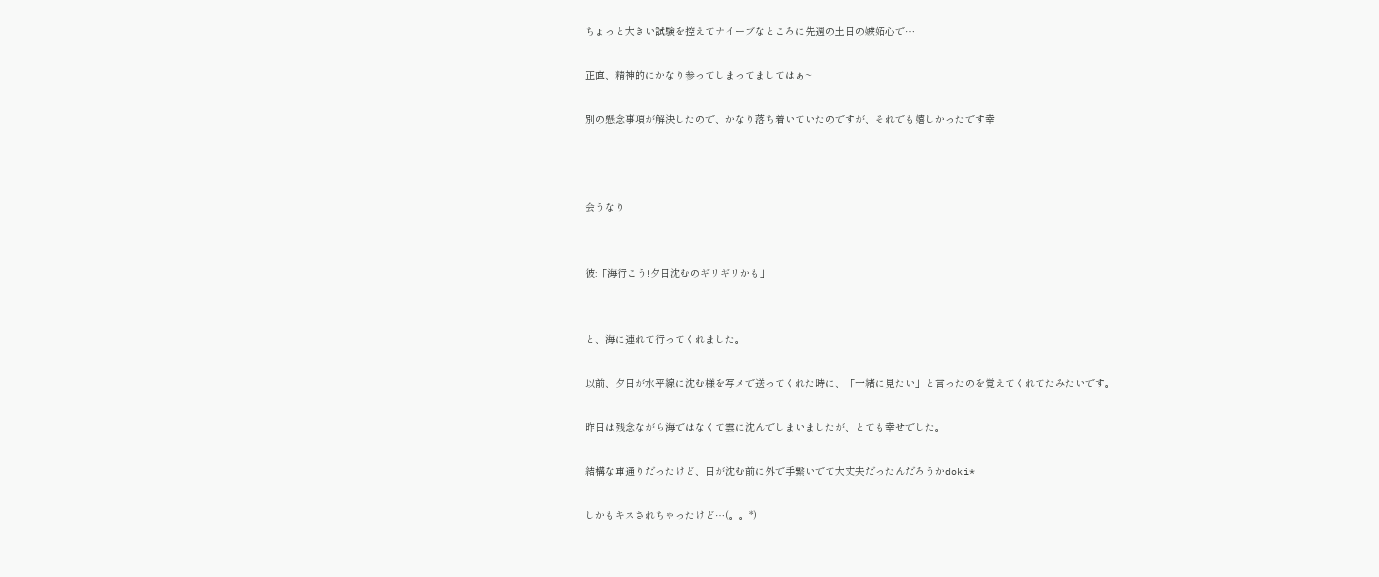ちょっと大きい試験を控えてナイーブなところに先週の土日の嫉妬心で…

正直、精神的にかなり参ってしまってましてはぁ~

別の懸念事項が解決したので、かなり落ち着いていたのですが、それでも嬉しかったです幸



会うなり


彼:「海行こう!夕日沈むのギリギリかも」


と、海に連れて行ってくれました。

以前、夕日が水平線に沈む様を写メで送ってくれた時に、「一緒に見たい」と言ったのを覚えてくれてたみたいです。

昨日は残念ながら海ではなくて雲に沈んでしまいましたが、とても幸せでした。

結構な車通りだったけど、日が沈む前に外で手繋いでて大丈夫だったんだろうかdoki*

しかもキスされちゃったけど…(。。*)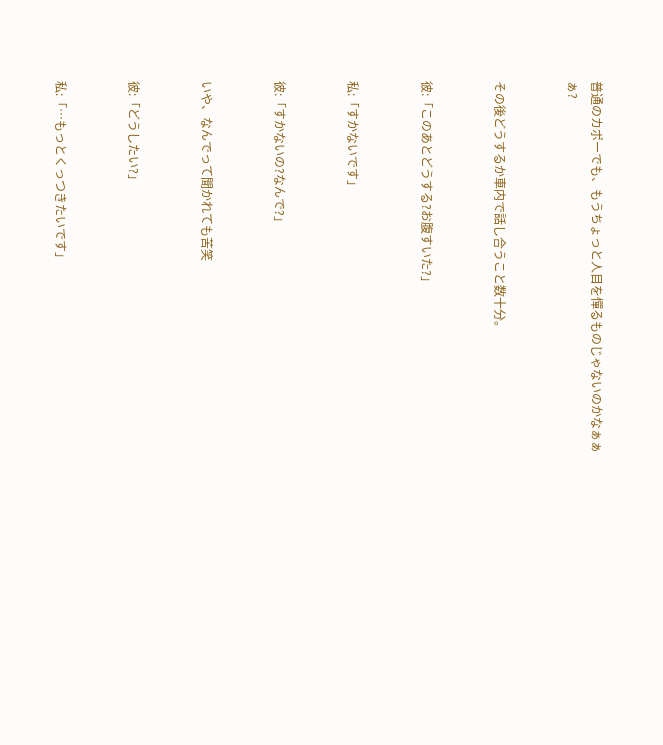普通のカポーでも、もうちょっと人目を憚るものじゃないのかなぁぁぁ?


その後どうするか車内で話し合うこと数十分。


彼:「このあとどうする?お腹すいた?」


私:「すかないです」


彼:「すかないの?なんで?」


いや、なんでって聞かれても苦笑


彼:「どうしたい?」


私:「…もっとくっつきたいです」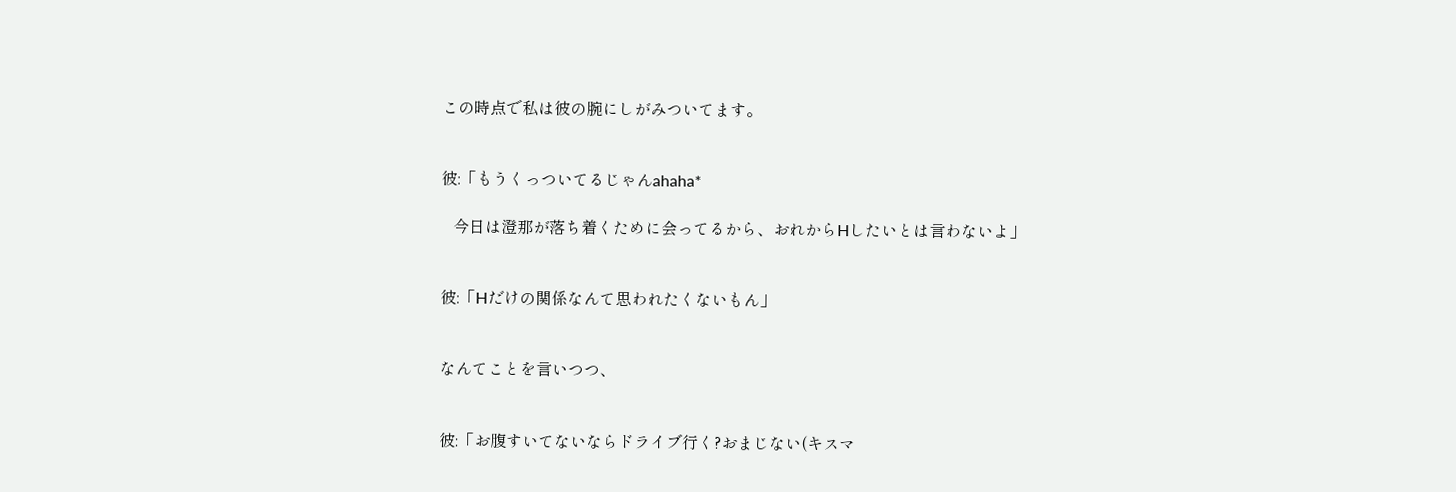この時点で私は彼の腕にしがみついてます。


彼:「もうくっついてるじゃんahaha*

   今日は澄那が落ち着くために会ってるから、おれからHしたいとは言わないよ」


彼:「Hだけの関係なんて思われたくないもん」


なんてことを言いつつ、


彼:「お腹すいてないならドライブ行く?おまじない(キスマ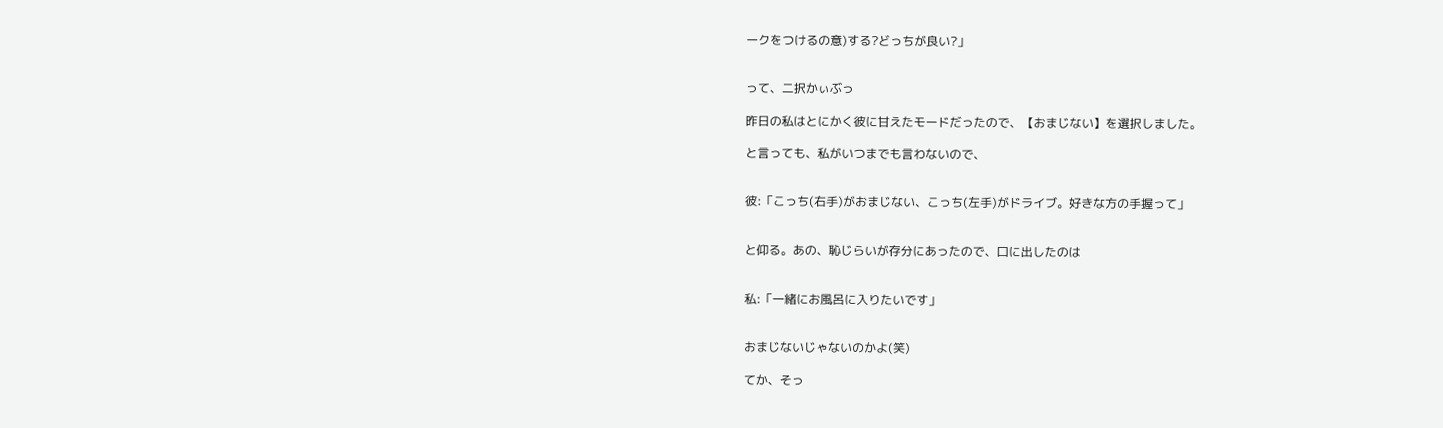ークをつけるの意)する?どっちが良い?」


って、二択かぃぶっ

昨日の私はとにかく彼に甘えたモードだったので、【おまじない】を選択しました。

と言っても、私がいつまでも言わないので、


彼:「こっち(右手)がおまじない、こっち(左手)がドライブ。好きな方の手握って」


と仰る。あの、恥じらいが存分にあったので、口に出したのは


私:「一緒にお風呂に入りたいです」


おまじないじゃないのかよ(笑)

てか、そっ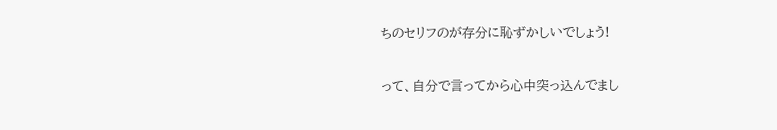ちのセリフのが存分に恥ずかしいでしょう!

って、自分で言ってから心中突っ込んでまし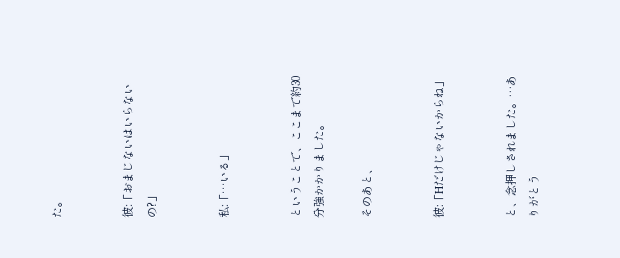た。


彼:「おまじないはいらないの?」


私:「…いる」


ということで、ここまで約30分強かかりました。

そのあと、


彼:「Hだけじゃないからね」


と、念押しされました。…ありがとう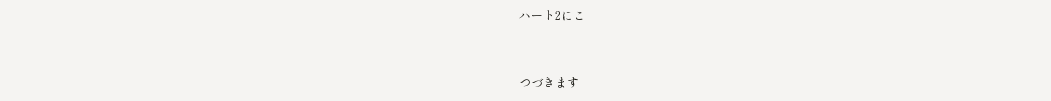ハート2にこ



つづきます